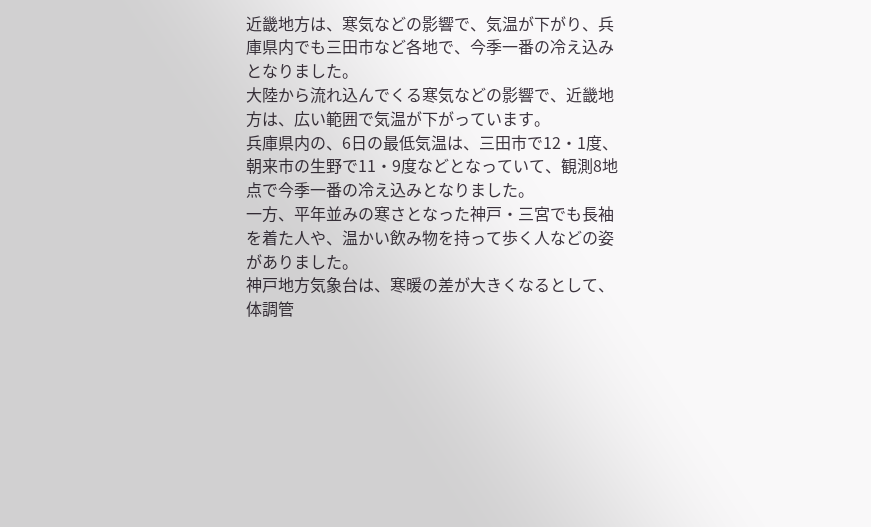近畿地方は、寒気などの影響で、気温が下がり、兵庫県内でも三田市など各地で、今季一番の冷え込みとなりました。
大陸から流れ込んでくる寒気などの影響で、近畿地方は、広い範囲で気温が下がっています。
兵庫県内の、6日の最低気温は、三田市で12・1度、朝来市の生野で11・9度などとなっていて、観測8地点で今季一番の冷え込みとなりました。
一方、平年並みの寒さとなった神戸・三宮でも長袖を着た人や、温かい飲み物を持って歩く人などの姿がありました。
神戸地方気象台は、寒暖の差が大きくなるとして、体調管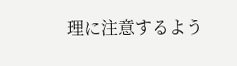理に注意するよう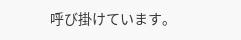呼び掛けています。